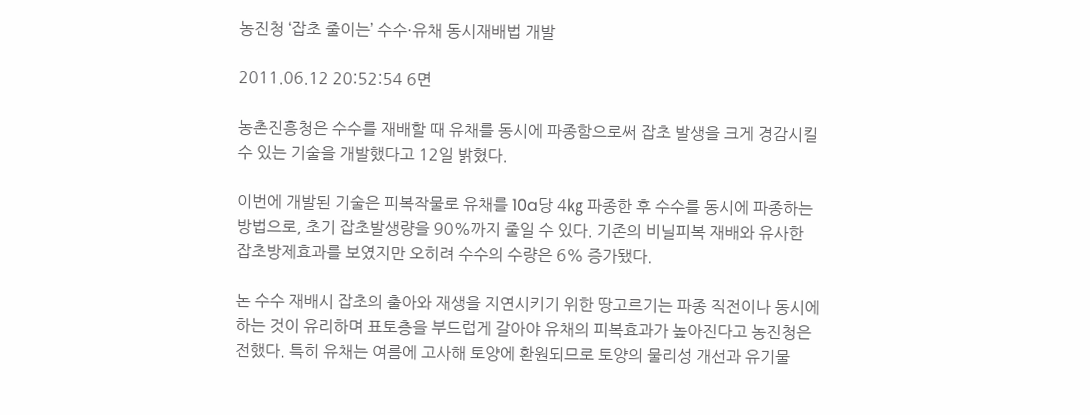농진청 ‘잡초 줄이는’ 수수·유채 동시재배법 개발

2011.06.12 20:52:54 6면

농촌진흥청은 수수를 재배할 때 유채를 동시에 파종함으로써 잡초 발생을 크게 경감시킬 수 있는 기술을 개발했다고 12일 밝혔다.

이번에 개발된 기술은 피복작물로 유채를 10a당 4㎏ 파종한 후 수수를 동시에 파종하는 방법으로, 초기 잡초발생량을 90%까지 줄일 수 있다. 기존의 비닐피복 재배와 유사한 잡초방제효과를 보였지만 오히려 수수의 수량은 6% 증가됐다.

논 수수 재배시 잡초의 출아와 재생을 지연시키기 위한 땅고르기는 파종 직전이나 동시에 하는 것이 유리하며 표토층을 부드럽게 갈아야 유채의 피복효과가 높아진다고 농진청은 전했다. 특히 유채는 여름에 고사해 토양에 환원되므로 토양의 물리성 개선과 유기물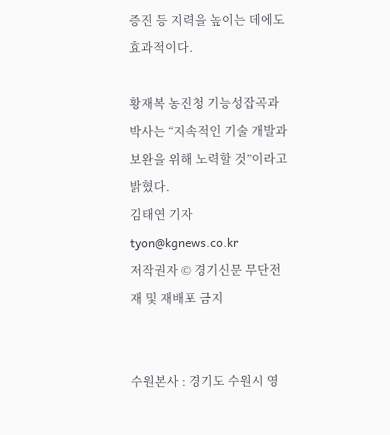증진 등 지력을 높이는 데에도 효과적이다.

황재복 농진청 기능성잡곡과 박사는 “지속적인 기술 개발과 보완을 위해 노력할 것”이라고 밝혔다.
김태연 기자 tyon@kgnews.co.kr
저작권자 © 경기신문 무단전재 및 재배포 금지


수원본사 : 경기도 수원시 영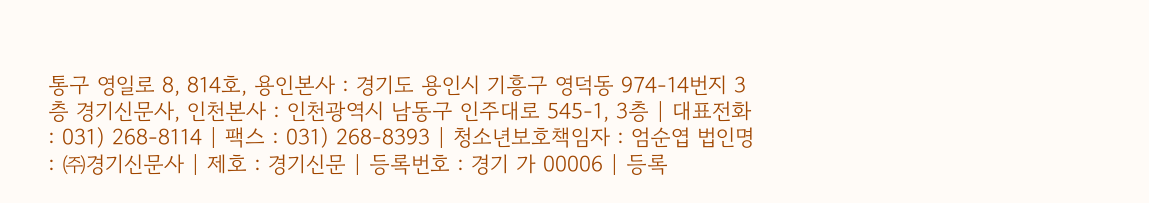통구 영일로 8, 814호, 용인본사 : 경기도 용인시 기흥구 영덕동 974-14번지 3층 경기신문사, 인천본사 : 인천광역시 남동구 인주대로 545-1, 3층 | 대표전화 : 031) 268-8114 | 팩스 : 031) 268-8393 | 청소년보호책임자 : 엄순엽 법인명 : ㈜경기신문사 | 제호 : 경기신문 | 등록번호 : 경기 가 00006 | 등록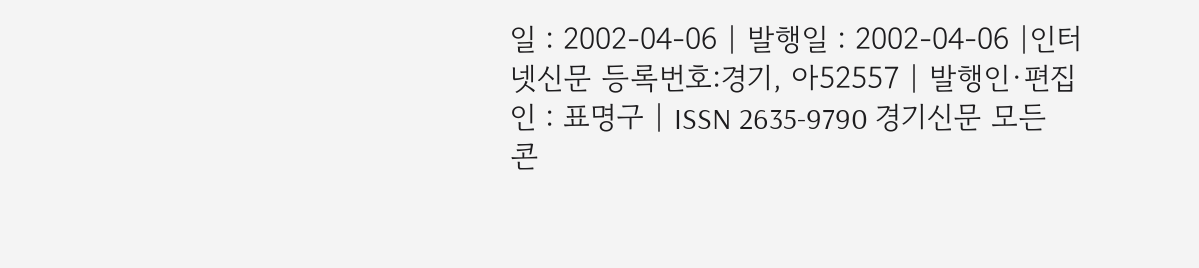일 : 2002-04-06 | 발행일 : 2002-04-06 |인터넷신문 등록번호:경기, 아52557 | 발행인·편집인 : 표명구 | ISSN 2635-9790 경기신문 모든 콘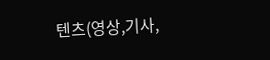텐츠(영상,기사,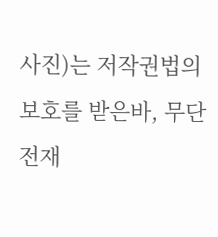사진)는 저작권법의 보호를 받은바, 무단 전재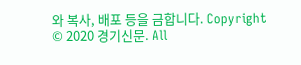와 복사, 배포 등을 금합니다. Copyright © 2020 경기신문. All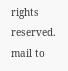rights reserved. mail to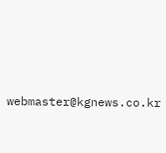webmaster@kgnews.co.kr